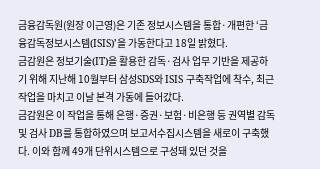금융감독원(원장 이근영)은 기존 정보시스템을 통합·개편한 ‘금융감독정보시스템(ISIS)’을 가동한다고 18일 밝혔다.
금감원은 정보기술(IT)을 활용한 감독·검사 업무 기반을 제공하기 위해 지난해 10월부터 삼성SDS와 ISIS 구축작업에 착수, 최근 작업을 마치고 이날 본격 가동에 들어갔다.
금감원은 이 작업을 통해 은행·증권·보험·비은행 등 권역별 감독 및 검사 DB를 통합하였으며 보고서수집시스템을 새로이 구축했다. 이와 함께 49개 단위시스템으로 구성돼 있던 것을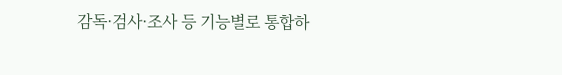감독·검사·조사 등 기능별로 통합하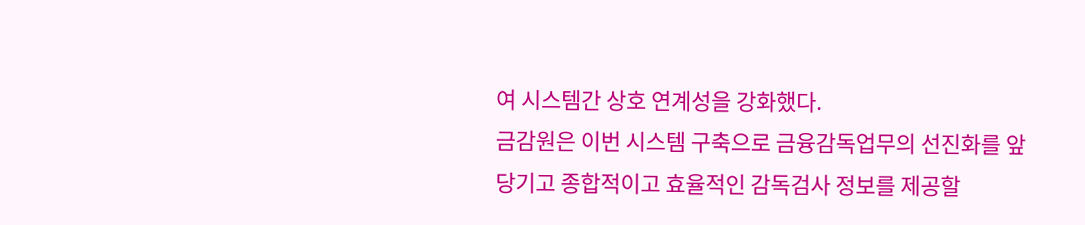여 시스템간 상호 연계성을 강화했다.
금감원은 이번 시스템 구축으로 금융감독업무의 선진화를 앞당기고 종합적이고 효율적인 감독검사 정보를 제공할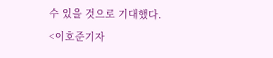수 있을 것으로 기대했다.
<이호준기자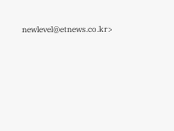newlevel@etnews.co.kr>